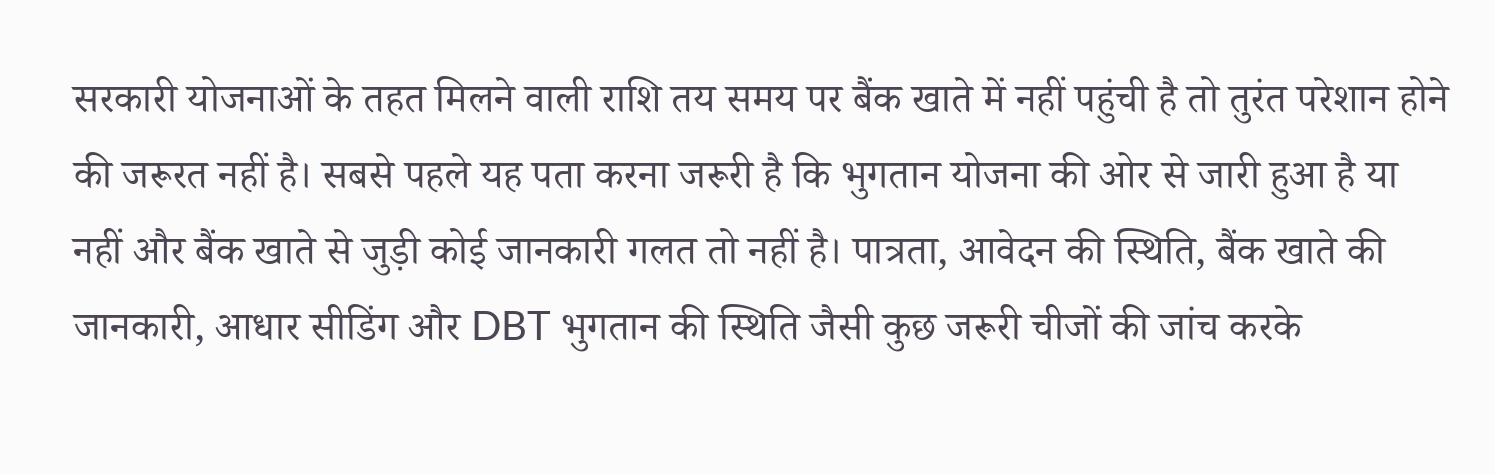सरकारी योजनाओं के तहत मिलने वाली राशि तय समय पर बैंक खाते में नहीं पहुंची है तो तुरंत परेशान होने की जरूरत नहीं है। सबसे पहले यह पता करना जरूरी है कि भुगतान योजना की ओर से जारी हुआ है या नहीं और बैंक खाते से जुड़ी कोई जानकारी गलत तो नहीं है। पात्रता, आवेदन की स्थिति, बैंक खाते की जानकारी, आधार सीडिंग और DBT भुगतान की स्थिति जैसी कुछ जरूरी चीजों की जांच करके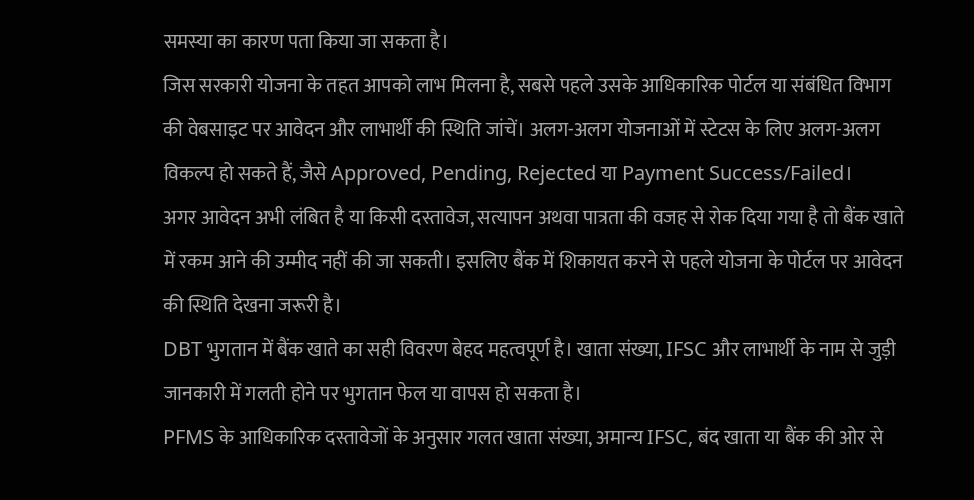समस्या का कारण पता किया जा सकता है।
जिस सरकारी योजना के तहत आपको लाभ मिलना है, सबसे पहले उसके आधिकारिक पोर्टल या संबंधित विभाग की वेबसाइट पर आवेदन और लाभार्थी की स्थिति जांचें। अलग-अलग योजनाओं में स्टेटस के लिए अलग-अलग विकल्प हो सकते हैं, जैसे Approved, Pending, Rejected या Payment Success/Failed।
अगर आवेदन अभी लंबित है या किसी दस्तावेज, सत्यापन अथवा पात्रता की वजह से रोक दिया गया है तो बैंक खाते में रकम आने की उम्मीद नहीं की जा सकती। इसलिए बैंक में शिकायत करने से पहले योजना के पोर्टल पर आवेदन की स्थिति देखना जरूरी है।
DBT भुगतान में बैंक खाते का सही विवरण बेहद महत्वपूर्ण है। खाता संख्या, IFSC और लाभार्थी के नाम से जुड़ी जानकारी में गलती होने पर भुगतान फेल या वापस हो सकता है।
PFMS के आधिकारिक दस्तावेजों के अनुसार गलत खाता संख्या, अमान्य IFSC, बंद खाता या बैंक की ओर से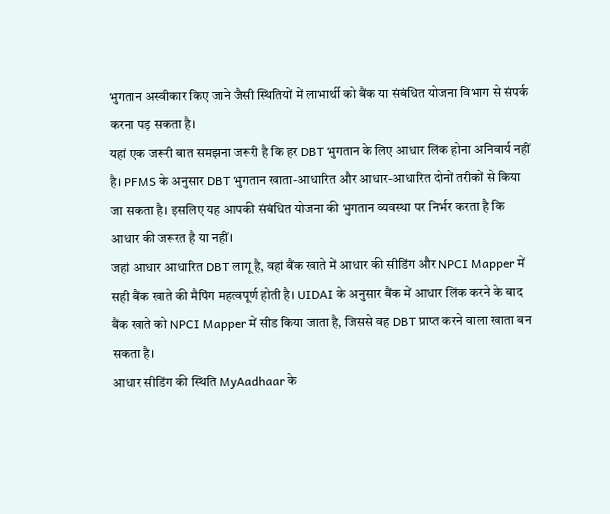भुगतान अस्वीकार किए जाने जैसी स्थितियों में लाभार्थी को बैंक या संबंधित योजना विभाग से संपर्क करना पड़ सकता है।
यहां एक जरूरी बात समझना जरूरी है कि हर DBT भुगतान के लिए आधार लिंक होना अनिवार्य नहीं है। PFMS के अनुसार DBT भुगतान खाता-आधारित और आधार-आधारित दोनों तरीकों से किया जा सकता है। इसलिए यह आपकी संबंधित योजना की भुगतान व्यवस्था पर निर्भर करता है कि आधार की जरूरत है या नहीं।
जहां आधार आधारित DBT लागू है, वहां बैंक खाते में आधार की सीडिंग और NPCI Mapper में सही बैंक खाते की मैपिंग महत्वपूर्ण होती है। UIDAI के अनुसार बैंक में आधार लिंक करने के बाद बैंक खाते को NPCI Mapper में सीड किया जाता है, जिससे वह DBT प्राप्त करने वाला खाता बन सकता है।
आधार सीडिंग की स्थिति MyAadhaar के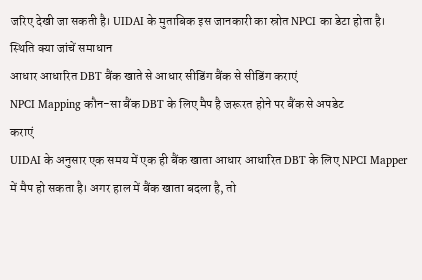जरिए देखी जा सकती है। UIDAI के मुताबिक इस जानकारी का स्रोत NPCI का डेटा होता है।
स्थिति क्या जांचें समाधान
आधार आधारित DBT बैंक खाते से आधार सीडिंग बैंक से सीडिंग कराएं
NPCI Mapping कौन-सा बैंक DBT के लिए मैप है जरूरत होने पर बैंक से अपडेट
कराएं
UIDAI के अनुसार एक समय में एक ही बैंक खाता आधार आधारित DBT के लिए NPCI Mapper में मैप हो सकता है। अगर हाल में बैंक खाता बदला है, तो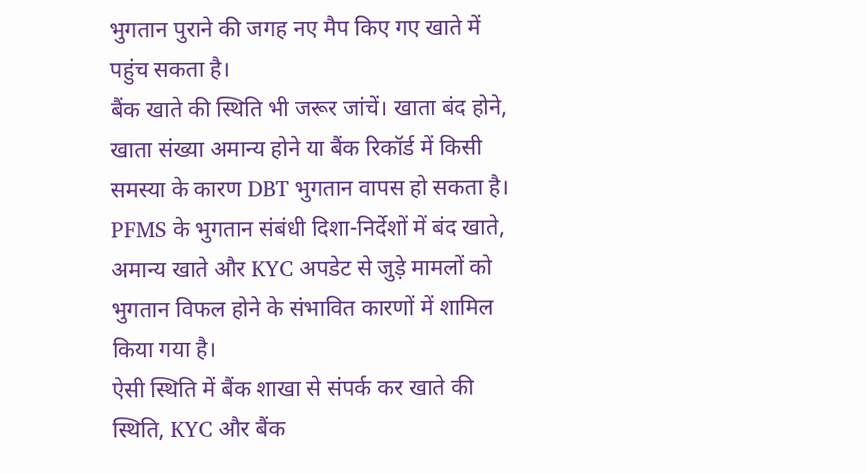भुगतान पुराने की जगह नए मैप किए गए खाते में पहुंच सकता है।
बैंक खाते की स्थिति भी जरूर जांचें। खाता बंद होने, खाता संख्या अमान्य होने या बैंक रिकॉर्ड में किसी समस्या के कारण DBT भुगतान वापस हो सकता है। PFMS के भुगतान संबंधी दिशा-निर्देशों में बंद खाते, अमान्य खाते और KYC अपडेट से जुड़े मामलों को भुगतान विफल होने के संभावित कारणों में शामिल किया गया है।
ऐसी स्थिति में बैंक शाखा से संपर्क कर खाते की स्थिति, KYC और बैंक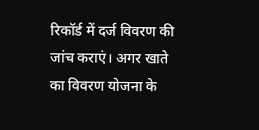रिकॉर्ड में दर्ज विवरण की जांच कराएं। अगर खाते का विवरण योजना के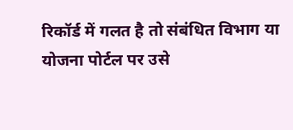रिकॉर्ड में गलत है तो संबंधित विभाग या योजना पोर्टल पर उसे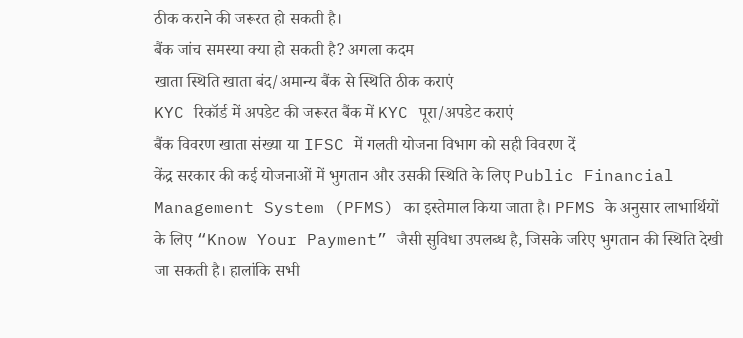ठीक कराने की जरूरत हो सकती है।
बैंक जांच समस्या क्या हो सकती है? अगला कदम
खाता स्थिति खाता बंद/अमान्य बैंक से स्थिति ठीक कराएं
KYC रिकॉर्ड में अपडेट की जरूरत बैंक में KYC पूरा/अपडेट कराएं
बैंक विवरण खाता संख्या या IFSC में गलती योजना विभाग को सही विवरण दें
केंद्र सरकार की कई योजनाओं में भुगतान और उसकी स्थिति के लिए Public Financial Management System (PFMS) का इस्तेमाल किया जाता है। PFMS के अनुसार लाभार्थियों के लिए “Know Your Payment” जैसी सुविधा उपलब्ध है, जिसके जरिए भुगतान की स्थिति देखी जा सकती है। हालांकि सभी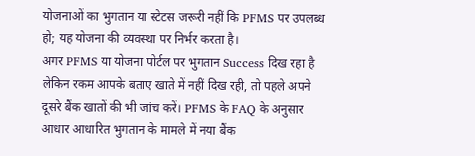योजनाओं का भुगतान या स्टेटस जरूरी नहीं कि PFMS पर उपलब्ध हो; यह योजना की व्यवस्था पर निर्भर करता है।
अगर PFMS या योजना पोर्टल पर भुगतान Success दिख रहा है लेकिन रकम आपके बताए खाते में नहीं दिख रही, तो पहले अपने दूसरे बैंक खातों की भी जांच करें। PFMS के FAQ के अनुसार आधार आधारित भुगतान के मामले में नया बैंक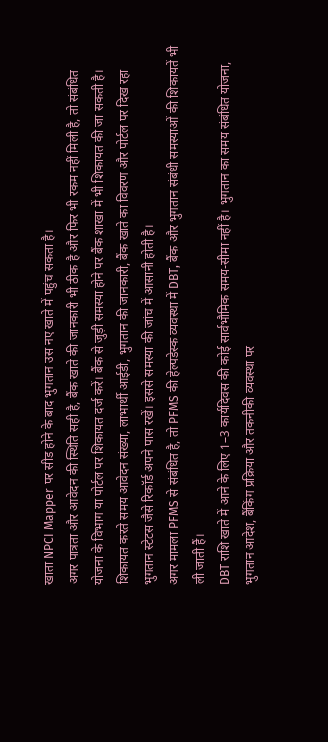खाता NPCI Mapper पर सीड होने के बाद भुगतान उस नए खाते में पहुंच सकता है।
अगर पात्रता और आवेदन की स्थिति सही है, बैंक खाते की जानकारी भी ठीक है और फिर भी रकम नहीं मिली है, तो संबंधित योजना के विभाग या पोर्टल पर शिकायत दर्ज करें। बैंक से जुड़ी समस्या होने पर बैंक शाखा में भी शिकायत की जा सकती है।
शिकायत करते समय आवेदन संख्या, लाभार्थी आईडी, भुगतान की जानकारी, बैंक खाते का विवरण और पोर्टल पर दिख रहा भुगतान स्टेटस जैसे रिकॉर्ड अपने पास रखें। इससे समस्या की जांच में आसानी होती है।
अगर मामला PFMS से संबंधित है, तो PFMS की हेल्पडेस्क व्यवस्था में DBT, बैंक और भुगतान संबंधी समस्याओं की शिकायतें भी ली जाती हैं।
DBT राशि खाते में आने के लिए 1–3 कार्यदिवस की कोई सार्वभौमिक समय-सीमा नहीं है। भुगतान का समय संबंधित योजना, भुगतान आदेश, बैंकिंग प्रक्रिया और तकनीकी व्यवस्था पर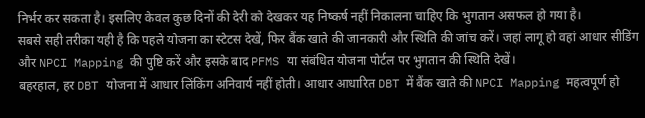निर्भर कर सकता है। इसलिए केवल कुछ दिनों की देरी को देखकर यह निष्कर्ष नहीं निकालना चाहिए कि भुगतान असफल हो गया है।
सबसे सही तरीका यही है कि पहले योजना का स्टेटस देखें, फिर बैंक खाते की जानकारी और स्थिति की जांच करें। जहां लागू हो वहां आधार सीडिंग और NPCI Mapping की पुष्टि करें और इसके बाद PFMS या संबंधित योजना पोर्टल पर भुगतान की स्थिति देखें।
बहरहाल, हर DBT योजना में आधार लिंकिंग अनिवार्य नहीं होती। आधार आधारित DBT में बैंक खाते की NPCI Mapping महत्वपूर्ण हो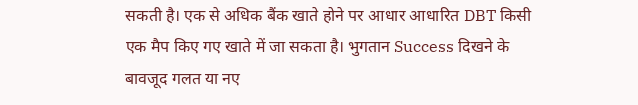सकती है। एक से अधिक बैंक खाते होने पर आधार आधारित DBT किसी एक मैप किए गए खाते में जा सकता है। भुगतान Success दिखने के बावजूद गलत या नए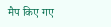मैप किए गए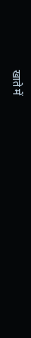खाते में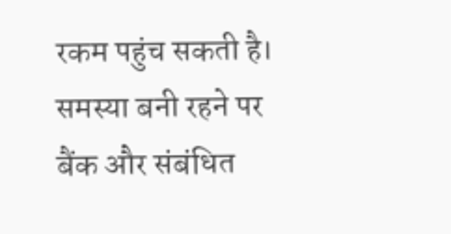रकम पहुंच सकती है। समस्या बनी रहने पर बैंक और संबंधित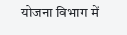योजना विभाग में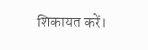शिकायत करें।